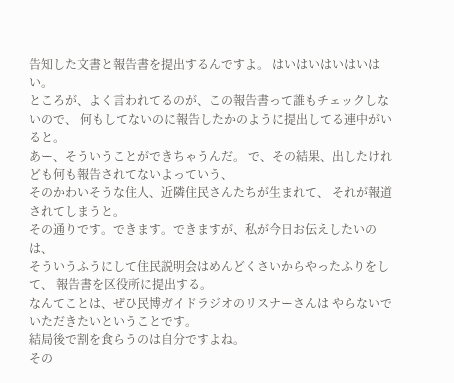告知した文書と報告書を提出するんですよ。 はいはいはいはいはい。
ところが、よく言われてるのが、この報告書って誰もチェックしないので、 何もしてないのに報告したかのように提出してる連中がいると。
あー、そういうことができちゃうんだ。 で、その結果、出したけれども何も報告されてないよっていう、
そのかわいそうな住人、近隣住民さんたちが生まれて、 それが報道されてしまうと。
その通りです。できます。できますが、私が今日お伝えしたいのは、
そういうふうにして住民説明会はめんどくさいからやったふりをして、 報告書を区役所に提出する。
なんてことは、ぜひ民博ガイドラジオのリスナーさんは やらないでいただきたいということです。
結局後で割を食らうのは自分ですよね。
その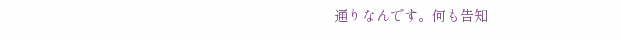通りなんです。何も告知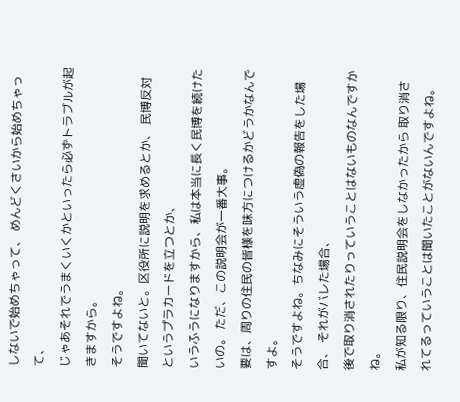しないで始めちゃって、 めんどくさいから始めちゃって、
じゃあそれでうまくいくかといったら必ずトラブルが起きますから。
そうですよね。
聞いてないと。区役所に説明を求めるとか、 民博反対というプラカードを立つとか、
いうふうになりますから、私は本当に長く民博を続けたいの。 ただ、この説明会が一番大事。
要は、周りの住民の皆様を味方につけるかどうかなんですよ。
そうですよね。ちなみにそういう虚偽の報告をした場合、 それがバレた場合、
後で取り消されたりっていうことはないものなんですかね。
私が知る限り、住民説明会をしなかったから 取り消されてるっていうことは聞いたことがないんですよね。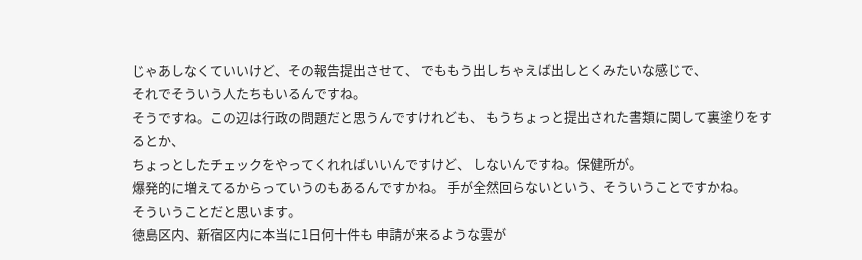じゃあしなくていいけど、その報告提出させて、 でももう出しちゃえば出しとくみたいな感じで、
それでそういう人たちもいるんですね。
そうですね。この辺は行政の問題だと思うんですけれども、 もうちょっと提出された書類に関して裏塗りをするとか、
ちょっとしたチェックをやってくれればいいんですけど、 しないんですね。保健所が。
爆発的に増えてるからっていうのもあるんですかね。 手が全然回らないという、そういうことですかね。
そういうことだと思います。
徳島区内、新宿区内に本当に1日何十件も 申請が来るような雲が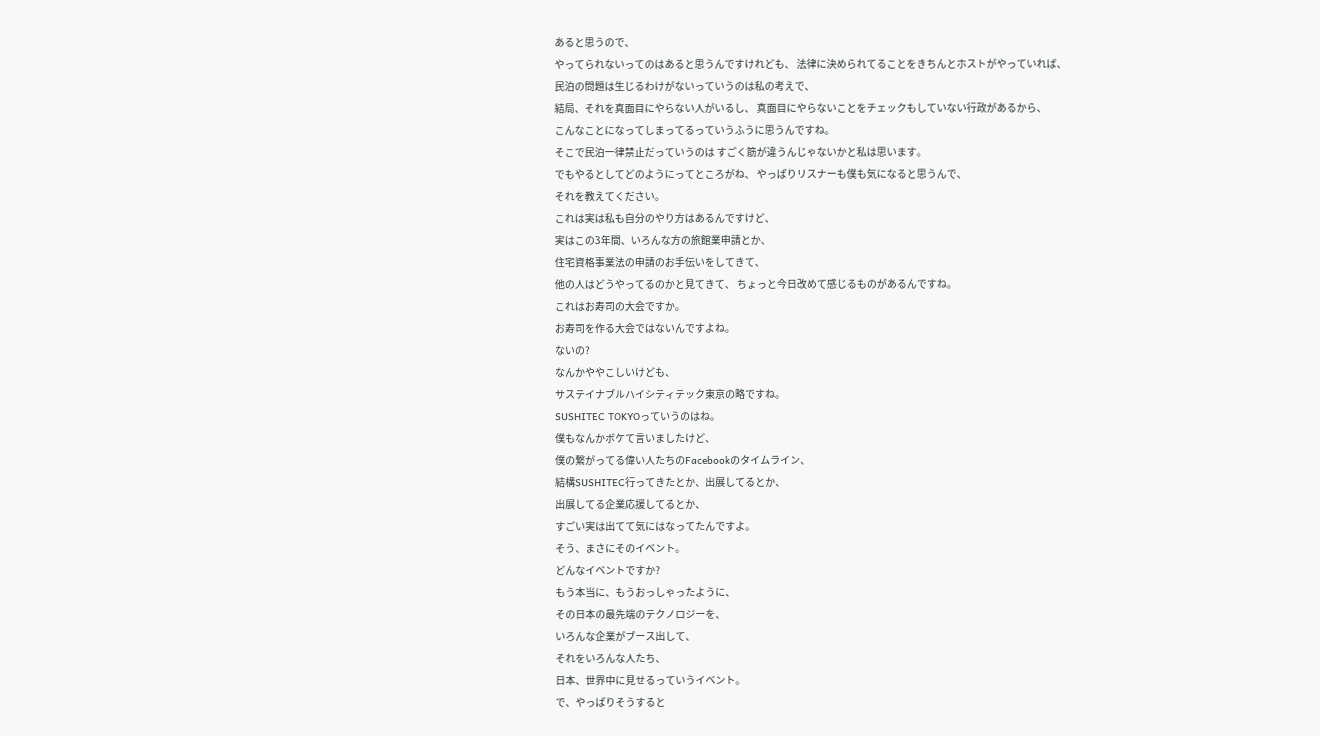あると思うので、
やってられないってのはあると思うんですけれども、 法律に決められてることをきちんとホストがやっていれば、
民泊の問題は生じるわけがないっていうのは私の考えで、
結局、それを真面目にやらない人がいるし、 真面目にやらないことをチェックもしていない行政があるから、
こんなことになってしまってるっていうふうに思うんですね。
そこで民泊一律禁止だっていうのは すごく筋が違うんじゃないかと私は思います。
でもやるとしてどのようにってところがね、 やっぱりリスナーも僕も気になると思うんで、
それを教えてください。
これは実は私も自分のやり方はあるんですけど、
実はこの3年間、いろんな方の旅館業申請とか、
住宅資格事業法の申請のお手伝いをしてきて、
他の人はどうやってるのかと見てきて、 ちょっと今日改めて感じるものがあるんですね。
これはお寿司の大会ですか。
お寿司を作る大会ではないんですよね。
ないの?
なんかややこしいけども、
サステイナブルハイシティテック東京の略ですね。
SUSHITEC TOKYOっていうのはね。
僕もなんかボケて言いましたけど、
僕の繋がってる偉い人たちのFacebookのタイムライン、
結構SUSHITEC行ってきたとか、出展してるとか、
出展してる企業応援してるとか、
すごい実は出てて気にはなってたんですよ。
そう、まさにそのイベント。
どんなイベントですか?
もう本当に、もうおっしゃったように、
その日本の最先端のテクノロジーを、
いろんな企業がブース出して、
それをいろんな人たち、
日本、世界中に見せるっていうイベント。
で、やっぱりそうすると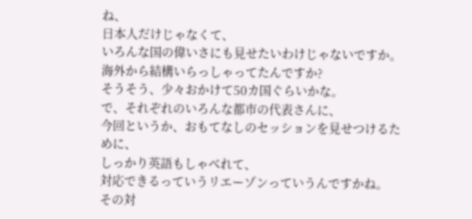ね、
日本人だけじゃなくて、
いろんな国の偉いさにも見せたいわけじゃないですか。
海外から結構いらっしゃってたんですか?
そうそう、少々おかけて50カ国ぐらいかな。
で、それぞれのいろんな都市の代表さんに、
今回というか、おもてなしのセッションを見せつけるために、
しっかり英語もしゃべれて、
対応できるっていうリエーゾンっていうんですかね。
その対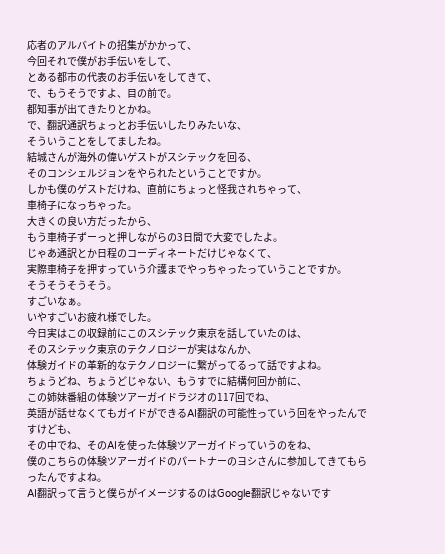応者のアルバイトの招集がかかって、
今回それで僕がお手伝いをして、
とある都市の代表のお手伝いをしてきて、
で、もうそうですよ、目の前で。
都知事が出てきたりとかね。
で、翻訳通訳ちょっとお手伝いしたりみたいな、
そういうことをしてましたね。
結城さんが海外の偉いゲストがスシテックを回る、
そのコンシェルジョンをやられたということですか。
しかも僕のゲストだけね、直前にちょっと怪我されちゃって、
車椅子になっちゃった。
大きくの良い方だったから、
もう車椅子ずーっと押しながらの3日間で大変でしたよ。
じゃあ通訳とか日程のコーディネートだけじゃなくて、
実際車椅子を押すっていう介護までやっちゃったっていうことですか。
そうそうそうそう。
すごいなぁ。
いやすごいお疲れ様でした。
今日実はこの収録前にこのスシテック東京を話していたのは、
そのスシテック東京のテクノロジーが実はなんか、
体験ガイドの革新的なテクノロジーに繋がってるって話ですよね。
ちょうどね、ちょうどじゃない、もうすでに結構何回か前に、
この姉妹番組の体験ツアーガイドラジオの117回でね、
英語が話せなくてもガイドができるAI翻訳の可能性っていう回をやったんですけども、
その中でね、そのAIを使った体験ツアーガイドっていうのをね、
僕のこちらの体験ツアーガイドのパートナーのヨシさんに参加してきてもらったんですよね。
AI翻訳って言うと僕らがイメージするのはGoogle翻訳じゃないです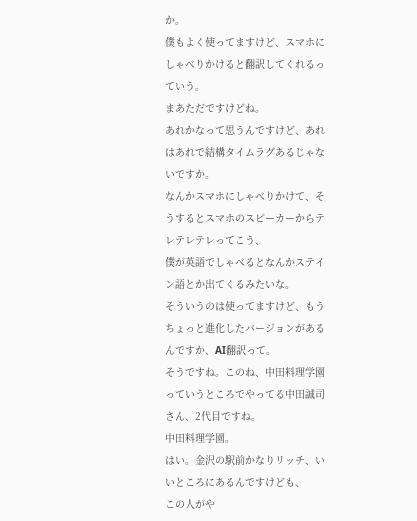か。
僕もよく使ってますけど、スマホにしゃべりかけると翻訳してくれるっていう。
まあただですけどね。
あれかなって思うんですけど、あれはあれで結構タイムラグあるじゃないですか。
なんかスマホにしゃべりかけて、そうするとスマホのスピーカーからテレテレテレってこう、
僕が英語でしゃべるとなんかステイン語とか出てくるみたいな。
そういうのは使ってますけど、もうちょっと進化したバージョンがあるんですか、AI翻訳って。
そうですね。このね、中田料理学園っていうところでやってる中田誠司さん、2代目ですね。
中田料理学園。
はい。金沢の駅前かなりリッチ、いいところにあるんですけども、
この人がや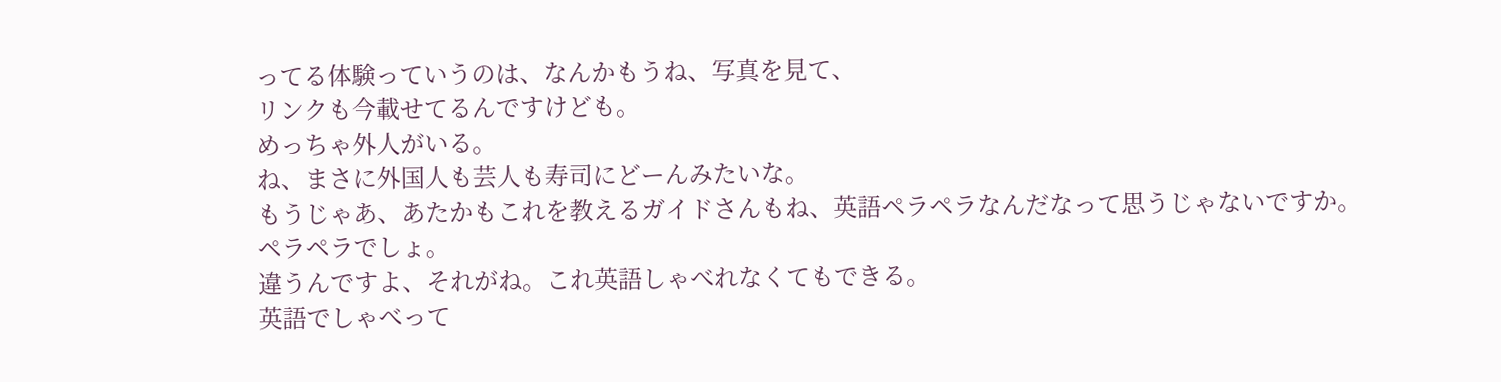ってる体験っていうのは、なんかもうね、写真を見て、
リンクも今載せてるんですけども。
めっちゃ外人がいる。
ね、まさに外国人も芸人も寿司にどーんみたいな。
もうじゃあ、あたかもこれを教えるガイドさんもね、英語ペラペラなんだなって思うじゃないですか。
ペラペラでしょ。
違うんですよ、それがね。これ英語しゃべれなくてもできる。
英語でしゃべって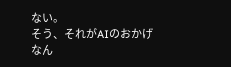ない。
そう、それがAIのおかげなん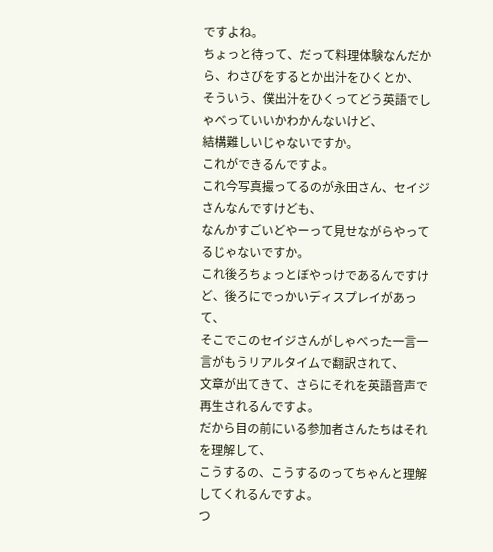ですよね。
ちょっと待って、だって料理体験なんだから、わさびをするとか出汁をひくとか、
そういう、僕出汁をひくってどう英語でしゃべっていいかわかんないけど、
結構難しいじゃないですか。
これができるんですよ。
これ今写真撮ってるのが永田さん、セイジさんなんですけども、
なんかすごいどやーって見せながらやってるじゃないですか。
これ後ろちょっとぼやっけであるんですけど、後ろにでっかいディスプレイがあって、
そこでこのセイジさんがしゃべった一言一言がもうリアルタイムで翻訳されて、
文章が出てきて、さらにそれを英語音声で再生されるんですよ。
だから目の前にいる参加者さんたちはそれを理解して、
こうするの、こうするのってちゃんと理解してくれるんですよ。
つ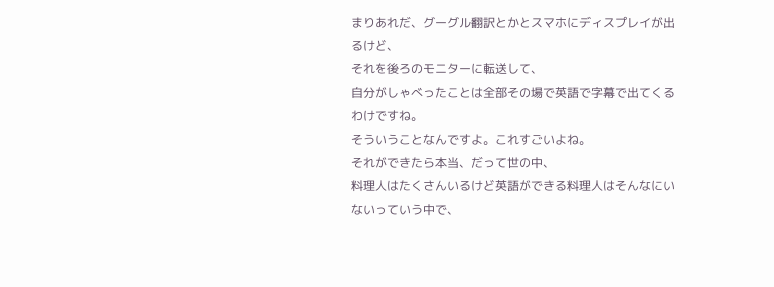まりあれだ、グーグル翻訳とかとスマホにディスプレイが出るけど、
それを後ろのモニターに転送して、
自分がしゃべったことは全部その場で英語で字幕で出てくるわけですね。
そういうことなんですよ。これすごいよね。
それができたら本当、だって世の中、
料理人はたくさんいるけど英語ができる料理人はそんなにいないっていう中で、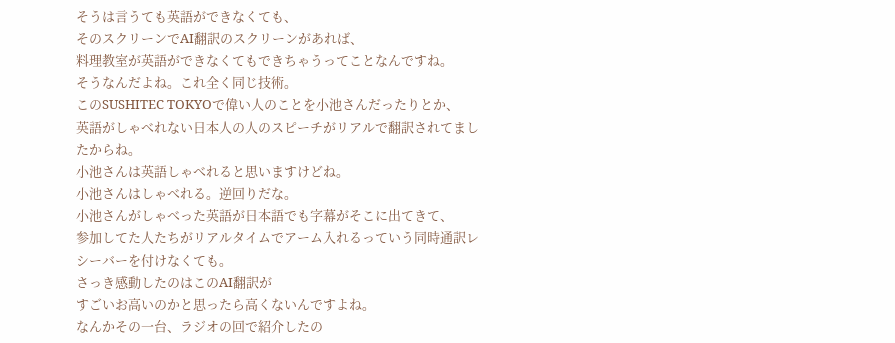そうは言うても英語ができなくても、
そのスクリーンでAI翻訳のスクリーンがあれば、
料理教室が英語ができなくてもできちゃうってことなんですね。
そうなんだよね。これ全く同じ技術。
このSUSHITEC TOKYOで偉い人のことを小池さんだったりとか、
英語がしゃべれない日本人の人のスピーチがリアルで翻訳されてましたからね。
小池さんは英語しゃべれると思いますけどね。
小池さんはしゃべれる。逆回りだな。
小池さんがしゃべった英語が日本語でも字幕がそこに出てきて、
参加してた人たちがリアルタイムでアーム入れるっていう同時通訳レシーバーを付けなくても。
さっき感動したのはこのAI翻訳が
すごいお高いのかと思ったら高くないんですよね。
なんかその一台、ラジオの回で紹介したの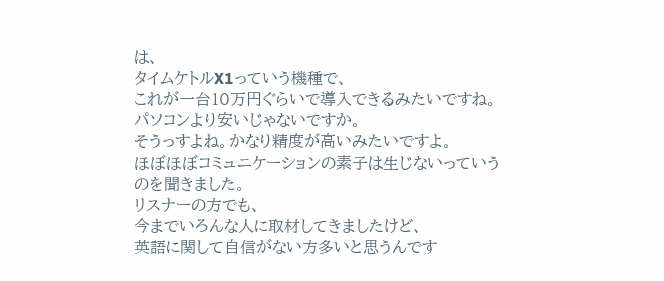は、
タイムケトルX1っていう機種で、
これが一台10万円ぐらいで導入できるみたいですね。
パソコンより安いじゃないですか。
そうっすよね。かなり精度が高いみたいですよ。
ほぼほぼコミュニケーションの素子は生じないっていうのを聞きました。
リスナーの方でも、
今までいろんな人に取材してきましたけど、
英語に関して自信がない方多いと思うんです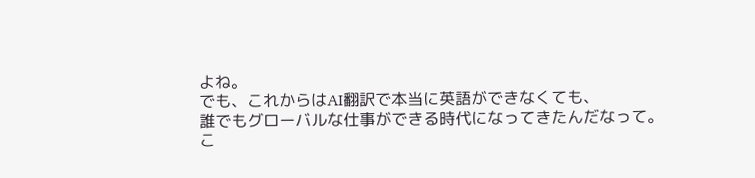よね。
でも、これからはAI翻訳で本当に英語ができなくても、
誰でもグローバルな仕事ができる時代になってきたんだなって。
こ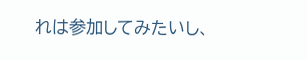れは参加してみたいし、